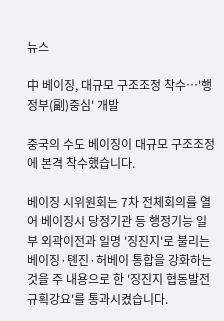뉴스

中 베이징, 대규모 구조조정 착수…'행정부(副)중심' 개발

중국의 수도 베이징이 대규모 구조조정에 본격 착수했습니다.

베이징 시위원회는 7차 전체회의를 열어 베이징시 당정기관 등 행정기능 일부 외곽이전과 일명 '징진지'로 불리는 베이징·톈진·허베이 통합을 강화하는 것을 주 내용으로 한 '징진지 협동발전규획강요'를 통과시켰습니다.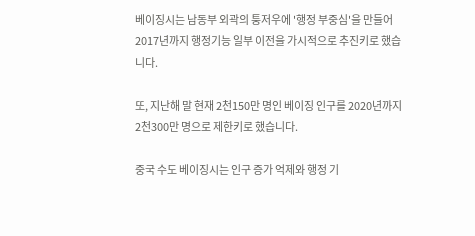베이징시는 남동부 외곽의 퉁저우에 '행정 부중심'을 만들어 2017년까지 행정기능 일부 이전을 가시적으로 추진키로 했습니다.

또, 지난해 말 현재 2천150만 명인 베이징 인구를 2020년까지 2천300만 명으로 제한키로 했습니다.

중국 수도 베이징시는 인구 증가 억제와 행정 기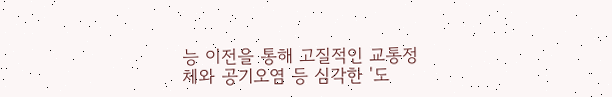능 이전을 통해 고질적인 교통정체와 공기오염 등 심각한 '도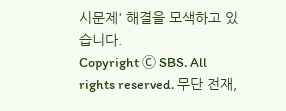시문제' 해결을 모색하고 있습니다.
Copyright Ⓒ SBS. All rights reserved. 무단 전재,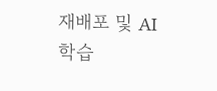재배포 및 AI학습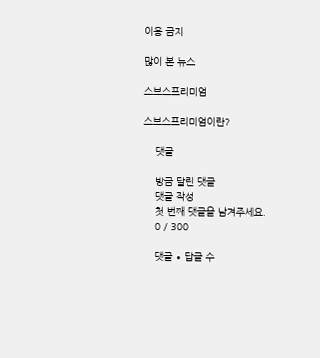이용 금지

많이 본 뉴스

스브스프리미엄

스브스프리미엄이란?

    댓글

    방금 달린 댓글
    댓글 작성
    첫 번째 댓글을 남겨주세요.
    0 / 300

    댓글 ∙ 답글 수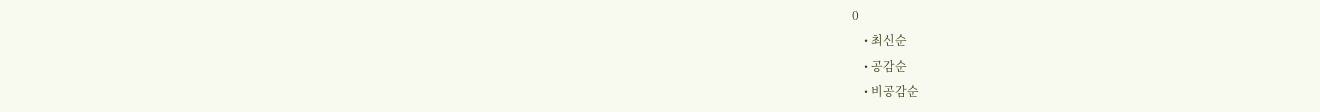0
    • 최신순
    • 공감순
    • 비공감순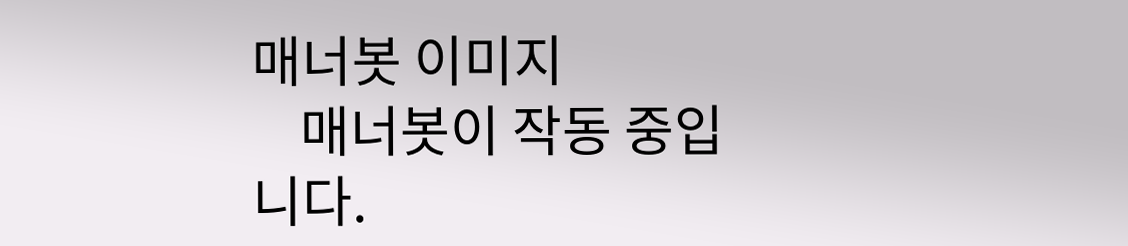매너봇 이미지
    매너봇이 작동 중입니다.